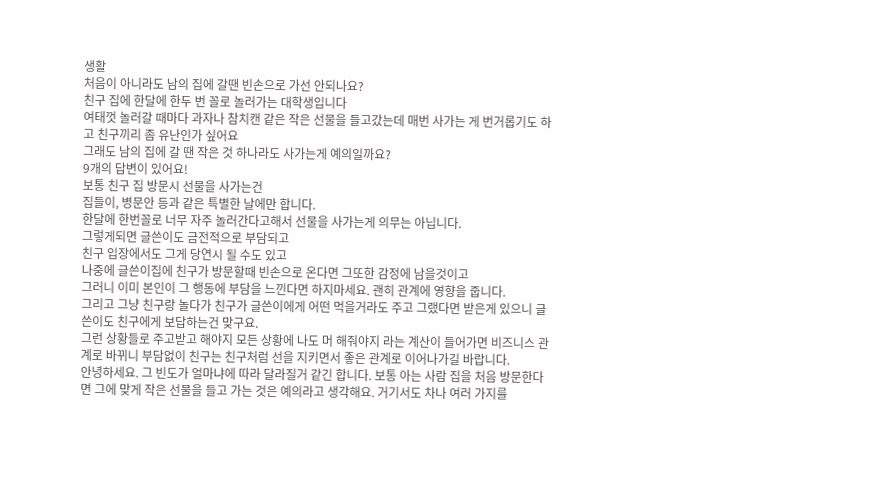생활
처음이 아니라도 남의 집에 갈땐 빈손으로 가선 안되나요?
친구 집에 한달에 한두 번 꼴로 놀러가는 대학생입니다
여태껏 놀러갈 때마다 과자나 참치캔 같은 작은 선물을 들고갔는데 매번 사가는 게 번거롭기도 하고 친구끼리 좀 유난인가 싶어요
그래도 남의 집에 갈 땐 작은 것 하나라도 사가는게 예의일까요?
9개의 답변이 있어요!
보통 친구 집 방문시 선물을 사가는건
집들이, 병문안 등과 같은 특별한 날에만 합니다.
한달에 한번꼴로 너무 자주 놀러간다고해서 선물을 사가는게 의무는 아닙니다.
그렇게되면 글쓴이도 금전적으로 부담되고
친구 입장에서도 그게 당연시 될 수도 있고
나중에 글쓴이집에 친구가 방문할때 빈손으로 온다면 그또한 감정에 남을것이고
그러니 이미 본인이 그 행동에 부담을 느낀다면 하지마세요. 괜히 관계에 영향을 줍니다.
그리고 그냥 친구랑 놀다가 친구가 글쓴이에게 어떤 먹을거라도 주고 그랬다면 받은게 있으니 글쓴이도 친구에게 보답하는건 맞구요.
그런 상황들로 주고받고 해야지 모든 상황에 나도 머 해줘야지 라는 계산이 들어가면 비즈니스 관계로 바뀌니 부담없이 친구는 친구처럼 선을 지키면서 좋은 관계로 이어나가길 바랍니다.
안녕하세요. 그 빈도가 얼마냐에 따라 달라질거 같긴 합니다. 보통 아는 사람 집을 처음 방문한다면 그에 맞게 작은 선물을 들고 가는 것은 예의라고 생각해요. 거기서도 차나 여러 가지를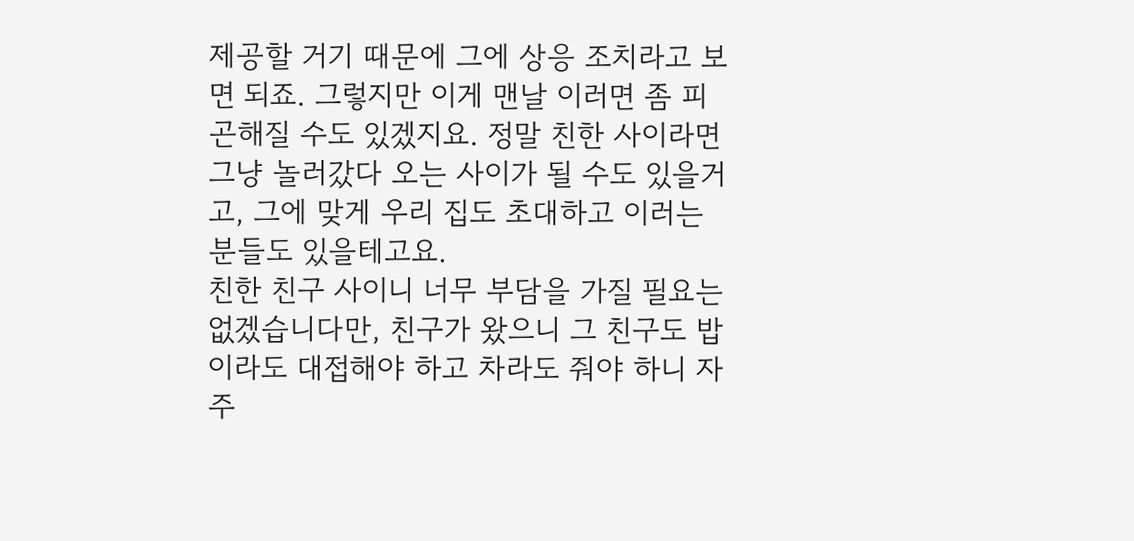제공할 거기 때문에 그에 상응 조치라고 보면 되죠. 그렇지만 이게 맨날 이러면 좀 피곤해질 수도 있겠지요. 정말 친한 사이라면 그냥 놀러갔다 오는 사이가 될 수도 있을거고, 그에 맞게 우리 집도 초대하고 이러는 분들도 있을테고요.
친한 친구 사이니 너무 부담을 가질 필요는 없겠습니다만, 친구가 왔으니 그 친구도 밥이라도 대접해야 하고 차라도 줘야 하니 자주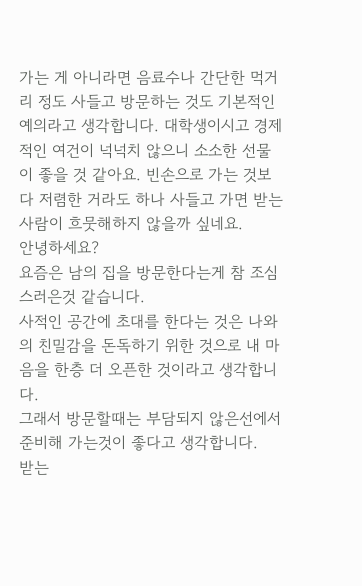가는 게 아니라면 음료수나 간단한 먹거리 정도 사들고 방문하는 것도 기본적인 예의라고 생각합니다. 대학생이시고 경제적인 여건이 넉넉치 않으니 소소한 선물이 좋을 것 같아요. 빈손으로 가는 것보다 저렴한 거라도 하나 사들고 가면 받는 사람이 흐뭇해하지 않을까 싶네요.
안녕하세요?
요즘은 남의 집을 방문한다는게 참 조심스러은것 같습니다.
사적인 공간에 초대를 한다는 것은 나와의 친밀감을 돈독하기 위한 것으로 내 마음을 한층 더 오픈한 것이라고 생각합니다.
그래서 방문할때는 부담되지 않은선에서 준비해 가는것이 좋다고 생각합니다.
받는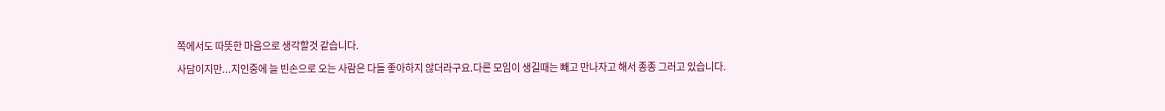쪽에서도 따뜻한 마음으로 생각할것 같습니다.
사담이지만...지인중에 늘 빈손으로 오는 사람은 다들 좋아하지 않더라구요.다른 모임이 생길때는 빼고 만나자고 해서 종종 그러고 있습니다.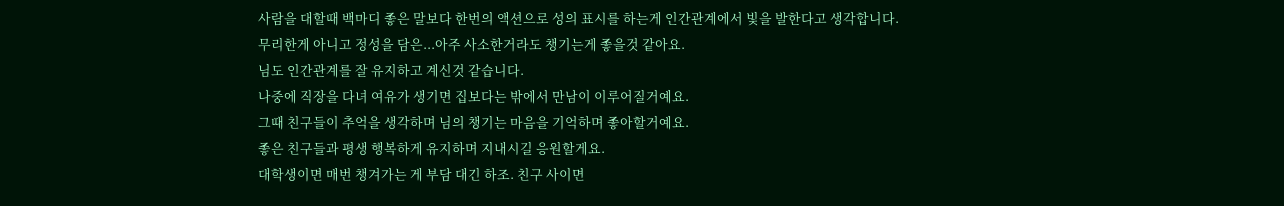사람을 대할때 백마디 좋은 말보다 한번의 액션으로 성의 표시를 하는게 인간관계에서 빛을 발한다고 생각합니다.
무리한게 아니고 정성을 담은...아주 사소한거라도 챙기는게 좋을것 같아요.
님도 인간관계를 잘 유지하고 계신것 같습니다.
나중에 직장을 다녀 여유가 생기면 집보다는 밖에서 만남이 이루어질거예요.
그때 친구들이 추억을 생각하며 님의 챙기는 마음을 기억하며 좋아할거예요.
좋은 친구들과 평생 행복하게 유지하며 지내시길 응원할게요.
대학생이면 매번 챙겨가는 게 부담 대긴 하조. 친구 사이면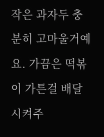작은 과자두 충분히 고마울거예요. 가끔은 떡볶이 가튼걸 배달 시켜주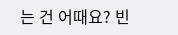는 건 어때요? 빈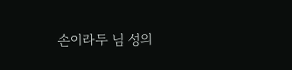손이라두 님 성의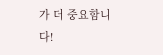가 더 중요함니다!